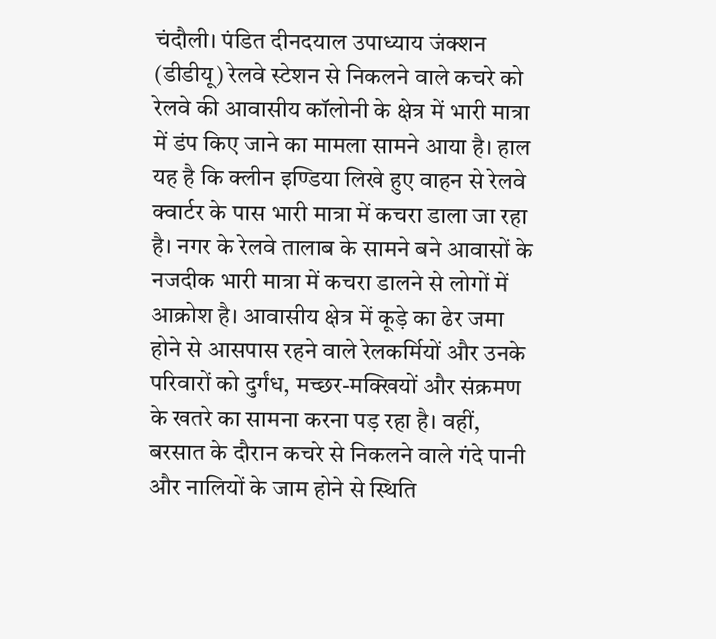चंदौली। पंडित दीनदयाल उपाध्याय जंक्शन (डीडीयू) रेलवे स्टेशन से निकलने वाले कचरे को रेलवे की आवासीय कॉलोनी के क्षेत्र में भारी मात्रा में डंप किए जाने का मामला सामने आया है। हाल यह है कि क्लीन इण्डिया लिखे हुए वाहन से रेलवे क्वार्टर के पास भारी मात्रा में कचरा डाला जा रहा है। नगर के रेलवे तालाब के सामने बने आवासों के नजदीक भारी मात्रा में कचरा डालने से लोगों में आक्रोश है। आवासीय क्षेत्र में कूड़े का ढेर जमा होने से आसपास रहने वाले रेलकर्मियों और उनके परिवारों को दुर्गंध, मच्छर-मक्खियों और संक्रमण के खतरे का सामना करना पड़ रहा है। वहीं, बरसात के दौरान कचरे से निकलने वाले गंदे पानी और नालियों के जाम होने से स्थिति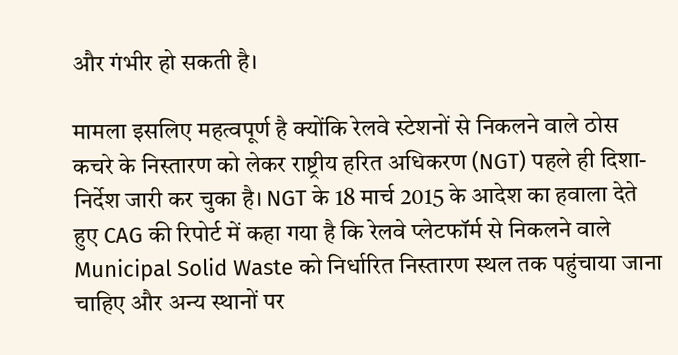और गंभीर हो सकती है।

मामला इसलिए महत्वपूर्ण है क्योंकि रेलवे स्टेशनों से निकलने वाले ठोस कचरे के निस्तारण को लेकर राष्ट्रीय हरित अधिकरण (NGT) पहले ही दिशा-निर्देश जारी कर चुका है। NGT के 18 मार्च 2015 के आदेश का हवाला देते हुए CAG की रिपोर्ट में कहा गया है कि रेलवे प्लेटफॉर्म से निकलने वाले Municipal Solid Waste को निर्धारित निस्तारण स्थल तक पहुंचाया जाना चाहिए और अन्य स्थानों पर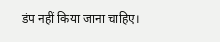डंप नहीं किया जाना चाहिए।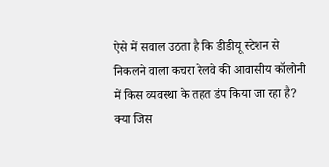ऐसे में सवाल उठता है कि डीडीयू स्टेशन से निकलने वाला कचरा रेलवे की आवासीय कॉलोनी में किस व्यवस्था के तहत डंप किया जा रहा है? क्या जिस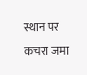स्थान पर कचरा जमा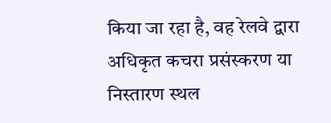किया जा रहा है, वह रेलवे द्वारा अधिकृत कचरा प्रसंस्करण या निस्तारण स्थल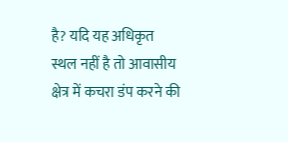है? यदि यह अधिकृत स्थल नहीं है तो आवासीय क्षेत्र में कचरा डंप करने की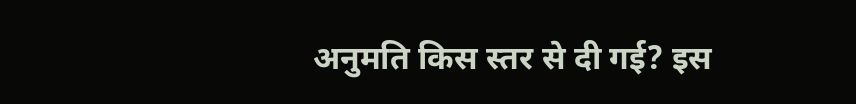अनुमति किस स्तर से दी गई? इस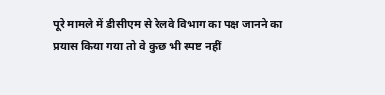पूरे मामले में डीसीएम से रेलवे विभाग का पक्ष जानने का प्रयास किया गया तो वे कुछ भी स्पष्ट नहीं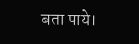बता पाये।